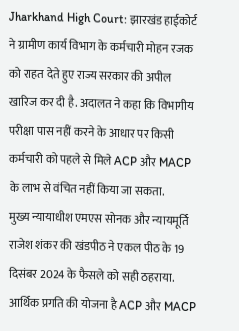Jharkhand High Court: झारखंड हाईकोर्ट ने ग्रामीण कार्य विभाग के कर्मचारी मोहन रजक को राहत देते हुए राज्य सरकार की अपील खारिज कर दी है. अदालत ने कहा कि विभागीय परीक्षा पास नहीं करने के आधार पर किसी कर्मचारी को पहले से मिले ACP और MACP के लाभ से वंचित नहीं किया जा सकता.
मुख्य न्यायाधीश एमएस सोनक और न्यायमूर्ति राजेश शंकर की खंडपीठ ने एकल पीठ के 19 दिसंबर 2024 के फैसले को सही ठहराया.
आर्थिक प्रगति की योजना है ACP और MACP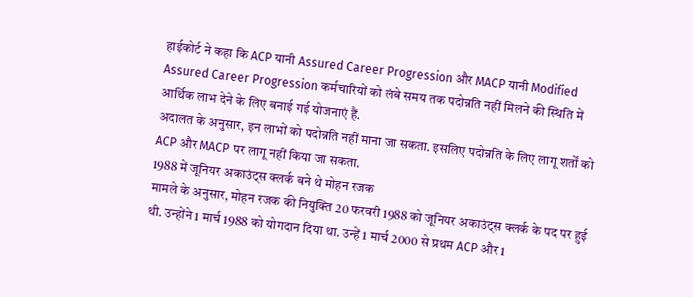हाईकोर्ट ने कहा कि ACP यानी Assured Career Progression और MACP यानी Modified Assured Career Progression कर्मचारियों को लंबे समय तक पदोन्नति नहीं मिलने की स्थिति में आर्थिक लाभ देने के लिए बनाई गई योजनाएं हैं.
अदालत के अनुसार, इन लाभों को पदोन्नति नहीं माना जा सकता. इसलिए पदोन्नति के लिए लागू शर्तों को ACP और MACP पर लागू नहीं किया जा सकता.
1988 में जूनियर अकाउंट्स क्लर्क बने थे मोहन रजक
मामले के अनुसार, मोहन रजक की नियुक्ति 20 फरवरी 1988 को जूनियर अकाउंट्स क्लर्क के पद पर हुई थी. उन्होंने 1 मार्च 1988 को योगदान दिया था. उन्हें 1 मार्च 2000 से प्रथम ACP और 1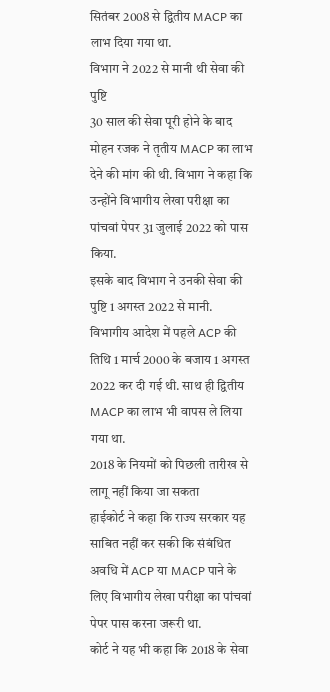सितंबर 2008 से द्वितीय MACP का लाभ दिया गया था.
विभाग ने 2022 से मानी थी सेवा की पुष्टि
30 साल की सेवा पूरी होने के बाद मोहन रजक ने तृतीय MACP का लाभ देने की मांग की थी. विभाग ने कहा कि उन्होंने विभागीय लेखा परीक्षा का पांचवां पेपर 31 जुलाई 2022 को पास किया.
इसके बाद विभाग ने उनकी सेवा की पुष्टि 1 अगस्त 2022 से मानी. विभागीय आदेश में पहले ACP की तिथि 1 मार्च 2000 के बजाय 1 अगस्त 2022 कर दी गई थी. साथ ही द्वितीय MACP का लाभ भी वापस ले लिया गया था.
2018 के नियमों को पिछली तारीख से लागू नहीं किया जा सकता
हाईकोर्ट ने कहा कि राज्य सरकार यह साबित नहीं कर सकी कि संबंधित अवधि में ACP या MACP पाने के लिए विभागीय लेखा परीक्षा का पांचवां पेपर पास करना जरूरी था.
कोर्ट ने यह भी कहा कि 2018 के सेवा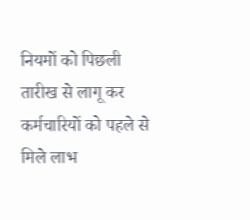नियमों को पिछली तारीख से लागू कर कर्मचारियों को पहले से मिले लाभ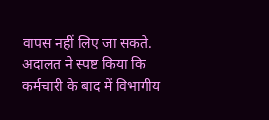वापस नहीं लिए जा सकते.
अदालत ने स्पष्ट किया कि कर्मचारी के बाद में विभागीय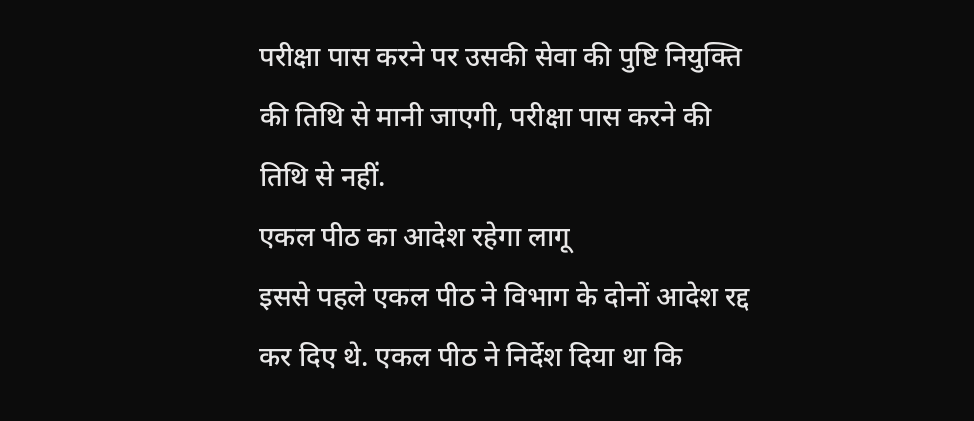परीक्षा पास करने पर उसकी सेवा की पुष्टि नियुक्ति की तिथि से मानी जाएगी, परीक्षा पास करने की तिथि से नहीं.
एकल पीठ का आदेश रहेगा लागू
इससे पहले एकल पीठ ने विभाग के दोनों आदेश रद्द कर दिए थे. एकल पीठ ने निर्देश दिया था कि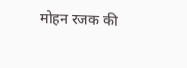मोहन रजक की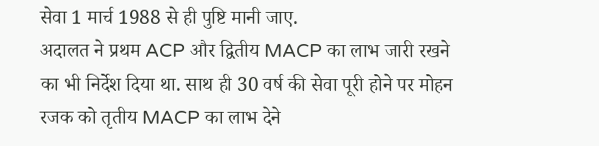सेवा 1 मार्च 1988 से ही पुष्टि मानी जाए.
अदालत ने प्रथम ACP और द्वितीय MACP का लाभ जारी रखने का भी निर्देश दिया था. साथ ही 30 वर्ष की सेवा पूरी होने पर मोहन रजक को तृतीय MACP का लाभ देने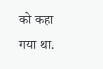को कहा गया था.